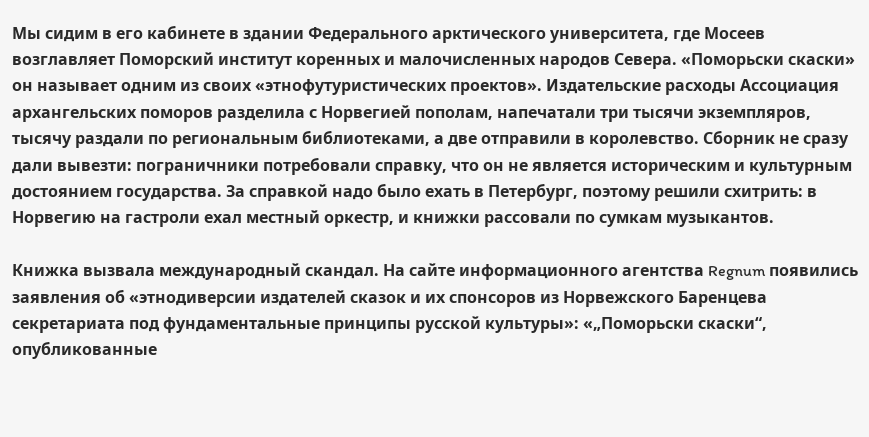Мы сидим в его кабинете в здании Федерального арктического университета, где Мосеев возглавляет Поморский институт коренных и малочисленных народов Севера. «Поморьски скаски» он называет одним из своих «этнофутуристических проектов». Издательские расходы Ассоциация архангельских поморов разделила с Норвегией пополам, напечатали три тысячи экземпляров, тысячу раздали по региональным библиотеками, а две отправили в королевство. Сборник не сразу дали вывезти: пограничники потребовали справку, что он не является историческим и культурным достоянием государства. За справкой надо было ехать в Петербург, поэтому решили схитрить: в Норвегию на гастроли ехал местный оркестр, и книжки рассовали по сумкам музыкантов.

Книжка вызвала международный скандал. На сайте информационного агентства Regnum появились заявления об «этнодиверсии издателей сказок и их спонсоров из Норвежского Баренцева секретариата под фундаментальные принципы русской культуры»: «„Поморьски скаски“, опубликованные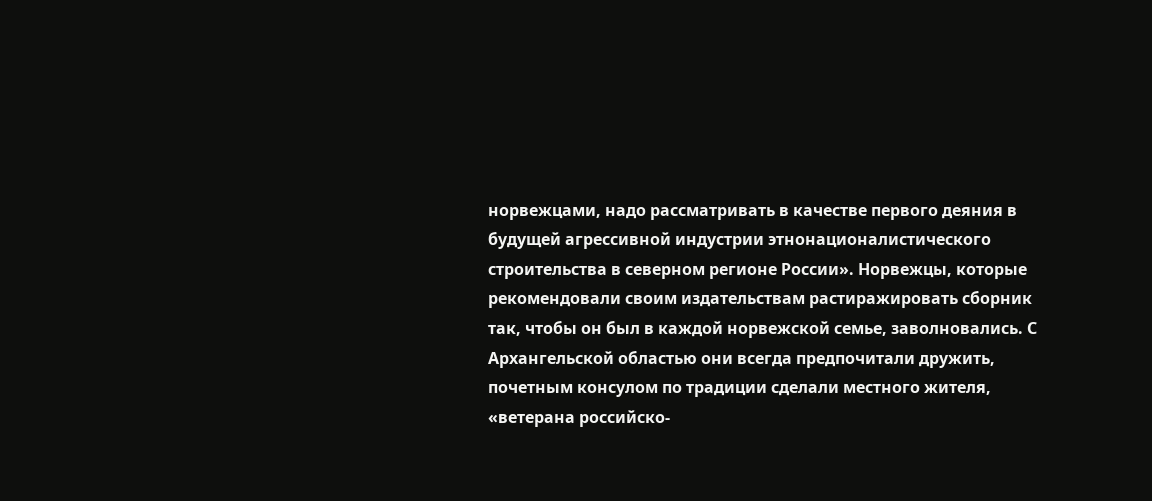норвежцами, надо рассматривать в качестве первого деяния в будущей агрессивной индустрии этнонационалистического строительства в северном регионе России». Норвежцы, которые рекомендовали своим издательствам растиражировать сборник так, чтобы он был в каждой норвежской семье, заволновались. С Архангельской областью они всегда предпочитали дружить, почетным консулом по традиции сделали местного жителя, «ветерана российско-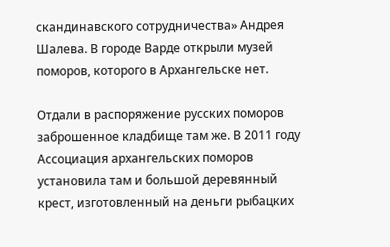скандинавского сотрудничества» Андрея Шалева. В городе Варде открыли музей поморов, которого в Архангельске нет.

Отдали в распоряжение русских поморов заброшенное кладбище там же. В 2011 году Ассоциация архангельских поморов установила там и большой деревянный крест, изготовленный на деньги рыбацких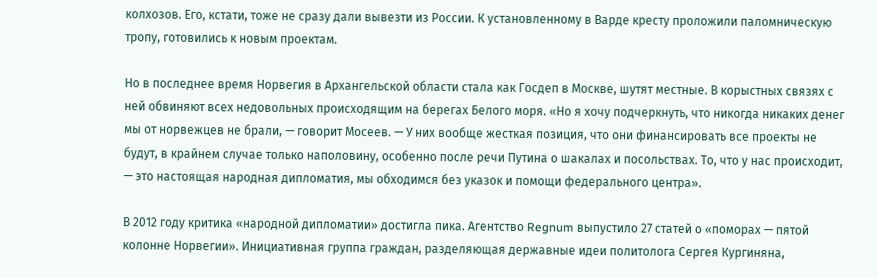колхозов. Его, кстати, тоже не сразу дали вывезти из России. К установленному в Варде кресту проложили паломническую тропу, готовились к новым проектам.

Но в последнее время Норвегия в Архангельской области стала как Госдеп в Москве, шутят местные. В корыстных связях с ней обвиняют всех недовольных происходящим на берегах Белого моря. «Но я хочу подчеркнуть, что никогда никаких денег мы от норвежцев не брали, — говорит Мосеев. — У них вообще жесткая позиция, что они финансировать все проекты не будут, в крайнем случае только наполовину, особенно после речи Путина о шакалах и посольствах. То, что у нас происходит, — это настоящая народная дипломатия, мы обходимся без указок и помощи федерального центра».

В 2012 году критика «народной дипломатии» достигла пика. Агентство Regnum выпустило 27 статей о «поморах — пятой колонне Норвегии». Инициативная группа граждан, разделяющая державные идеи политолога Сергея Кургиняна,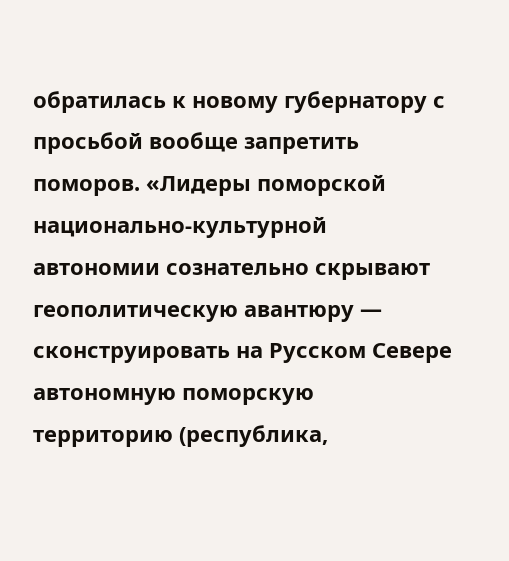обратилась к новому губернатору с просьбой вообще запретить поморов. «Лидеры поморской национально-культурной автономии сознательно скрывают геополитическую авантюру — сконструировать на Русском Севере автономную поморскую территорию (республика,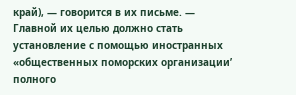край), — говорится в их письме. — Главной их целью должно стать установление с помощью иностранных «общественных поморских организации’ полного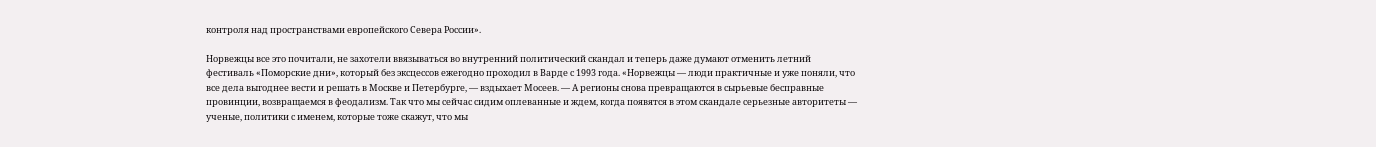контроля над пространствами европейского Севера России».

Норвежцы все это почитали, не захотели ввязываться во внутренний политический скандал и теперь даже думают отменить летний фестиваль «Поморские дни», который без эксцессов ежегодно проходил в Варде с 1993 года. «Норвежцы — люди практичные и уже поняли, что все дела выгоднее вести и решать в Москве и Петербурге, — вздыхает Мосеев. — А регионы снова превращаются в сырьевые бесправные провинции, возвращаемся в феодализм. Так что мы сейчас сидим оплеванные и ждем, когда появятся в этом скандале серьезные авторитеты — ученые, политики с именем, которые тоже скажут, что мы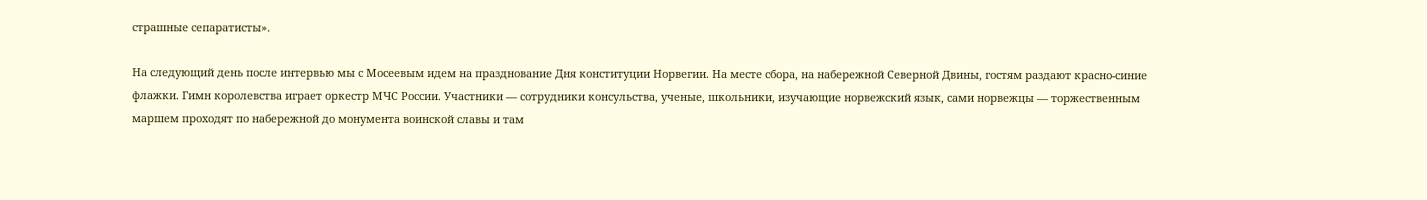страшные сепаратисты».

На следующий день после интервью мы с Мосеевым идем на празднование Дня конституции Норвегии. На месте сбора, на набережной Северной Двины, гостям раздают красно-синие флажки. Гимн королевства играет оркестр МЧС России. Участники — сотрудники консульства, ученые, школьники, изучающие норвежский язык, сами норвежцы — торжественным маршем проходят по набережной до монумента воинской славы и там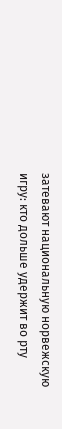затевают национальную норвежскую игру: кто дольше удержит во рту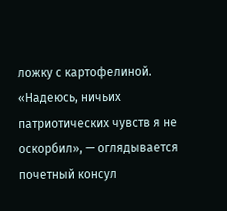ложку с картофелиной. «Надеюсь, ничьих патриотических чувств я не оскорбил», — оглядывается почетный консул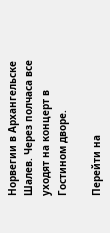Норвегии в Архангельске Шалев. Через полчаса все уходят на концерт в Гостином дворе.

Перейти на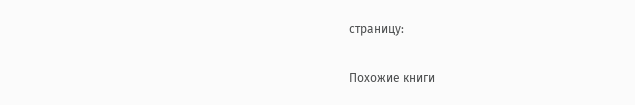страницу:

Похожие книги